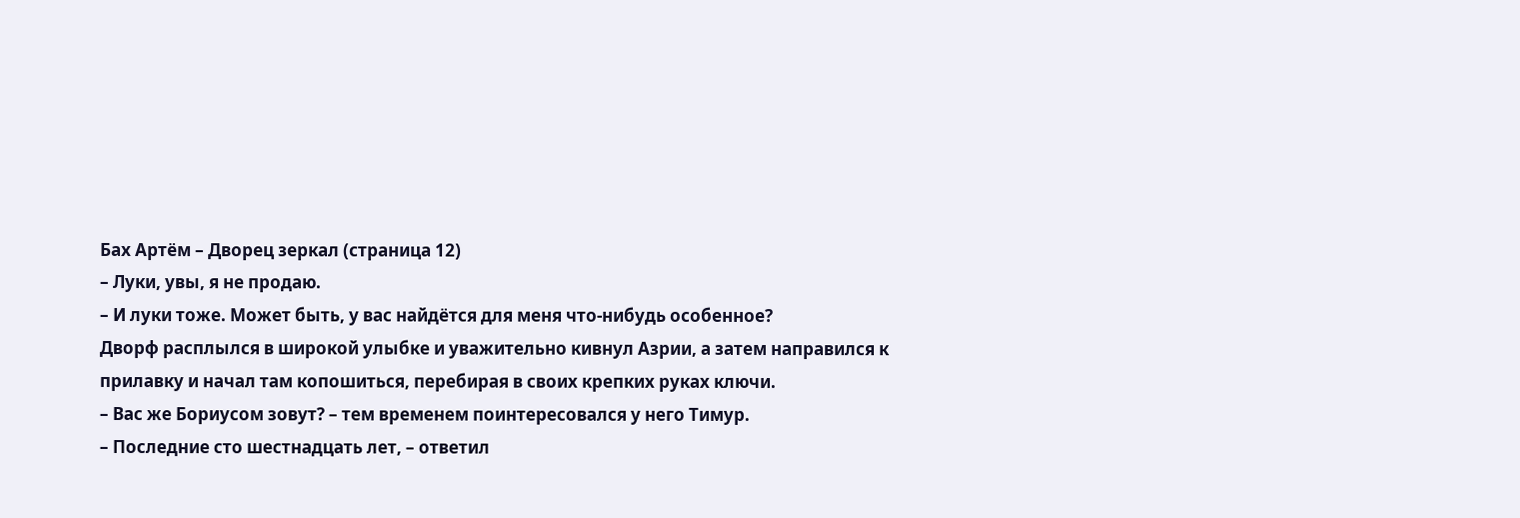Бах Артём – Дворец зеркал (страница 12)
– Луки, увы, я не продаю.
– И луки тоже. Может быть, у вас найдётся для меня что-нибудь особенное?
Дворф расплылся в широкой улыбке и уважительно кивнул Азрии, а затем направился к прилавку и начал там копошиться, перебирая в своих крепких руках ключи.
– Вас же Бориусом зовут? – тем временем поинтересовался у него Тимур.
– Последние сто шестнадцать лет, – ответил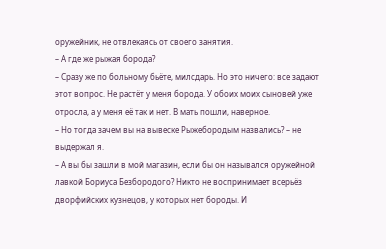оружейник, не отвлекаясь от своего занятия.
– А где же рыжая борода?
– Сразу же по больному бьёте, милсдарь. Но это ничего: все задают этот вопрос. Не растёт у меня борода. У обоих моих сыновей уже отросла, а у меня её так и нет. В мать пошли, наверное.
– Но тогда зачем вы на вывеске Рыжебородым назвались? – не выдержал я.
– А вы бы зашли в мой магазин, если бы он назывался оружейной лавкой Бориуса Безбородого? Никто не воспринимает всерьёз дворфийских кузнецов, у которых нет бороды. И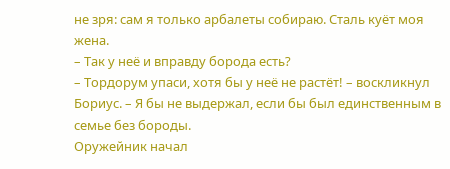не зря: сам я только арбалеты собираю. Сталь куёт моя жена.
– Так у неё и вправду борода есть?
– Тордорум упаси, хотя бы у неё не растёт! – воскликнул Бориус. – Я бы не выдержал, если бы был единственным в семье без бороды.
Оружейник начал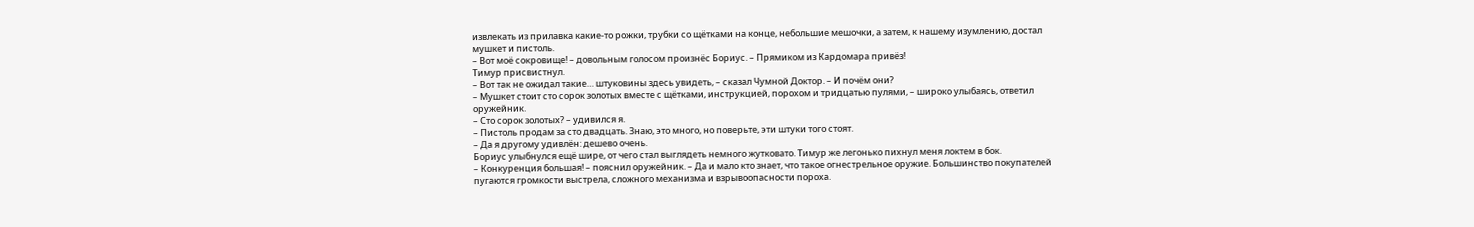извлекать из прилавка какие-то рожки, трубки со щётками на конце, небольшие мешочки, а затем, к нашему изумлению, достал мушкет и пистоль.
– Вот моё сокровище! – довольным голосом произнёс Бориус. – Прямиком из Кардомара привёз!
Тимур присвистнул.
– Вот так не ожидал такие… штуковины здесь увидеть, – сказал Чумной Доктор. – И почём они?
– Мушкет стоит сто сорок золотых вместе с щётками, инструкцией, порохом и тридцатью пулями, – широко улыбаясь, ответил оружейник.
– Сто сорок золотых? – удивился я.
– Пистоль продам за сто двадцать. Знаю, это много, но поверьте, эти штуки того стоят.
– Да я другому удивлён: дешево очень.
Бориус улыбнулся ещё шире, от чего стал выглядеть немного жутковато. Тимур же легонько пихнул меня локтем в бок.
– Конкуренция большая! – пояснил оружейник. – Да и мало кто знает, что такое огнестрельное оружие. Большинство покупателей пугаются громкости выстрела, сложного механизма и взрывоопасности пороха.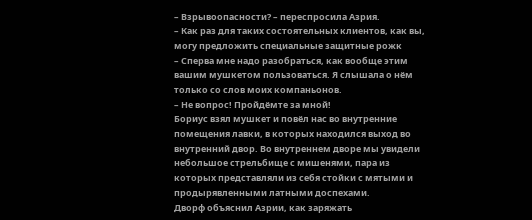– Взрывоопасности? – переспросила Азрия.
– Как раз для таких состоятельных клиентов, как вы, могу предложить специальные защитные рожк
– Сперва мне надо разобраться, как вообще этим вашим мушкетом пользоваться. Я слышала о нём только со слов моих компаньонов.
– Не вопрос! Пройдёмте за мной!
Бориус взял мушкет и повёл нас во внутренние помещения лавки, в которых находился выход во внутренний двор. Во внутреннем дворе мы увидели небольшое стрельбище с мишенями, пара из которых представляли из себя стойки с мятыми и продырявленными латными доспехами.
Дворф объяснил Азрии, как заряжать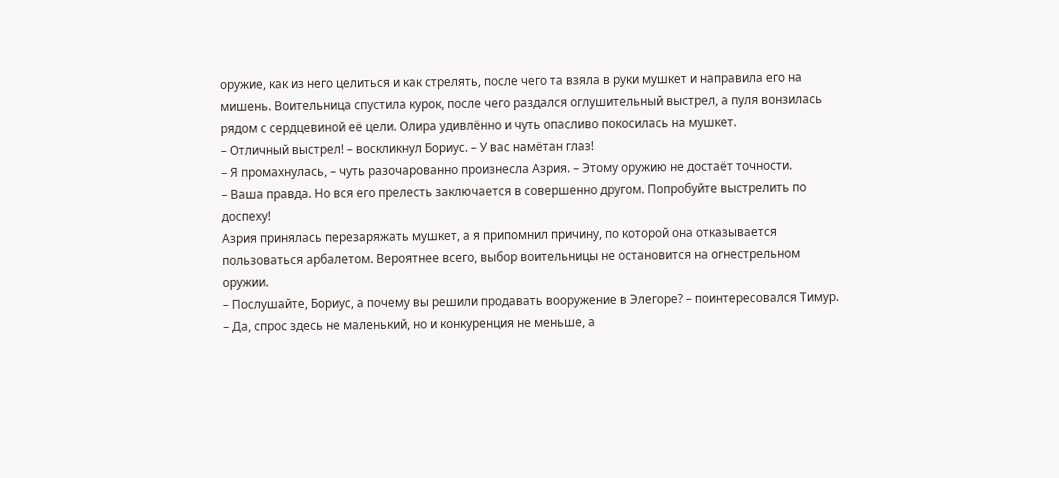оружие, как из него целиться и как стрелять, после чего та взяла в руки мушкет и направила его на мишень. Воительница спустила курок, после чего раздался оглушительный выстрел, а пуля вонзилась рядом с сердцевиной её цели. Олира удивлённо и чуть опасливо покосилась на мушкет.
– Отличный выстрел! – воскликнул Бориус. – У вас намётан глаз!
– Я промахнулась, – чуть разочарованно произнесла Азрия. – Этому оружию не достаёт точности.
– Ваша правда. Но вся его прелесть заключается в совершенно другом. Попробуйте выстрелить по доспеху!
Азрия принялась перезаряжать мушкет, а я припомнил причину, по которой она отказывается пользоваться арбалетом. Вероятнее всего, выбор воительницы не остановится на огнестрельном оружии.
– Послушайте, Бориус, а почему вы решили продавать вооружение в Элегоре? – поинтересовался Тимур. – Да, спрос здесь не маленький, но и конкуренция не меньше, а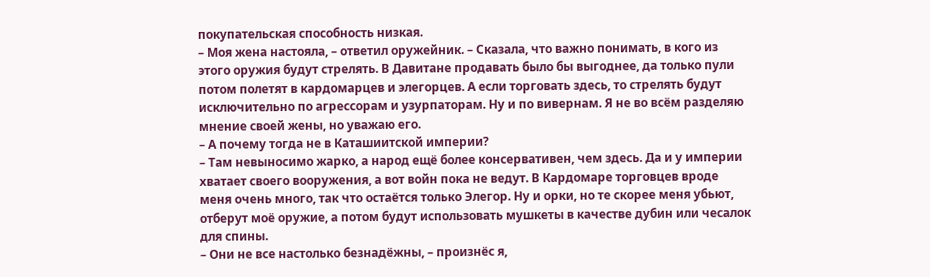покупательская способность низкая.
– Моя жена настояла, – ответил оружейник. – Сказала, что важно понимать, в кого из этого оружия будут стрелять. В Давитане продавать было бы выгоднее, да только пули потом полетят в кардомарцев и элегорцев. А если торговать здесь, то стрелять будут исключительно по агрессорам и узурпаторам. Ну и по вивернам. Я не во всём разделяю мнение своей жены, но уважаю его.
– А почему тогда не в Каташиитской империи?
– Там невыносимо жарко, а народ ещё более консервативен, чем здесь. Да и у империи хватает своего вооружения, а вот войн пока не ведут. В Кардомаре торговцев вроде меня очень много, так что остаётся только Элегор. Ну и орки, но те скорее меня убьют, отберут моё оружие, а потом будут использовать мушкеты в качестве дубин или чесалок для спины.
– Они не все настолько безнадёжны, – произнёс я,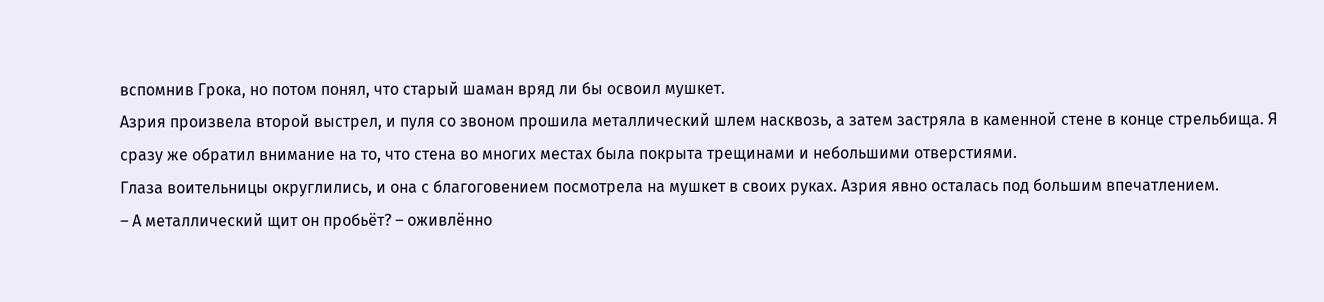вспомнив Грока, но потом понял, что старый шаман вряд ли бы освоил мушкет.
Азрия произвела второй выстрел, и пуля со звоном прошила металлический шлем насквозь, а затем застряла в каменной стене в конце стрельбища. Я сразу же обратил внимание на то, что стена во многих местах была покрыта трещинами и небольшими отверстиями.
Глаза воительницы округлились, и она с благоговением посмотрела на мушкет в своих руках. Азрия явно осталась под большим впечатлением.
– А металлический щит он пробьёт? – оживлённо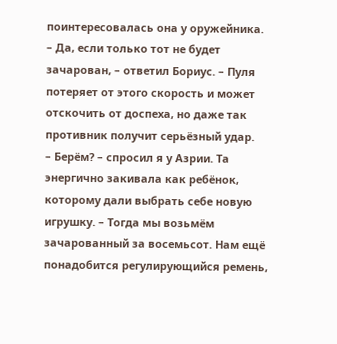поинтересовалась она у оружейника.
– Да, если только тот не будет зачарован, – ответил Бориус. – Пуля потеряет от этого скорость и может отскочить от доспеха, но даже так противник получит серьёзный удар.
– Берём? – спросил я у Азрии. Та энергично закивала как ребёнок, которому дали выбрать себе новую игрушку. – Тогда мы возьмём зачарованный за восемьсот. Нам ещё понадобится регулирующийся ремень,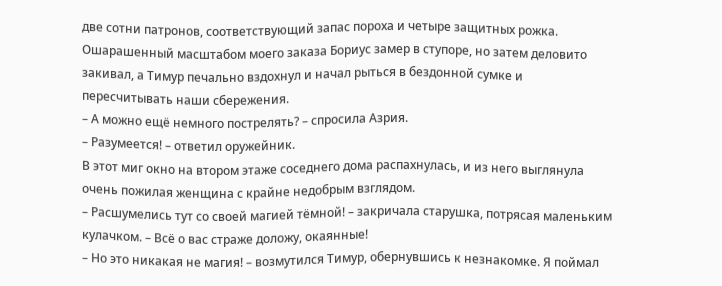две сотни патронов, соответствующий запас пороха и четыре защитных рожка.
Ошарашенный масштабом моего заказа Бориус замер в ступоре, но затем деловито закивал, а Тимур печально вздохнул и начал рыться в бездонной сумке и пересчитывать наши сбережения.
– А можно ещё немного пострелять? – спросила Азрия.
– Разумеется! – ответил оружейник.
В этот миг окно на втором этаже соседнего дома распахнулась, и из него выглянула очень пожилая женщина с крайне недобрым взглядом.
– Расшумелись тут со своей магией тёмной! – закричала старушка, потрясая маленьким кулачком. – Всё о вас страже доложу, окаянные!
– Но это никакая не магия! – возмутился Тимур, обернувшись к незнакомке. Я поймал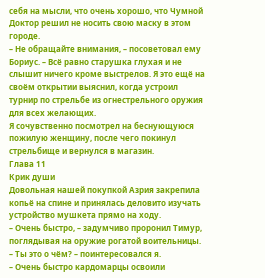себя на мысли, что очень хорошо, что Чумной Доктор решил не носить свою маску в этом городе.
– Не обращайте внимания, – посоветовал ему Бориус. – Всё равно старушка глухая и не слышит ничего кроме выстрелов. Я это ещё на своём открытии выяснил, когда устроил турнир по стрельбе из огнестрельного оружия для всех желающих.
Я сочувственно посмотрел на беснующуюся пожилую женщину, после чего покинул стрельбище и вернулся в магазин.
Глава 11
Крик души
Довольная нашей покупкой Азрия закрепила копьё на спине и принялась деловито изучать устройство мушкета прямо на ходу.
– Очень быстро, – задумчиво проронил Тимур, поглядывая на оружие рогатой воительницы.
– Ты это о чём? – поинтересовался я.
– Очень быстро кардомарцы освоили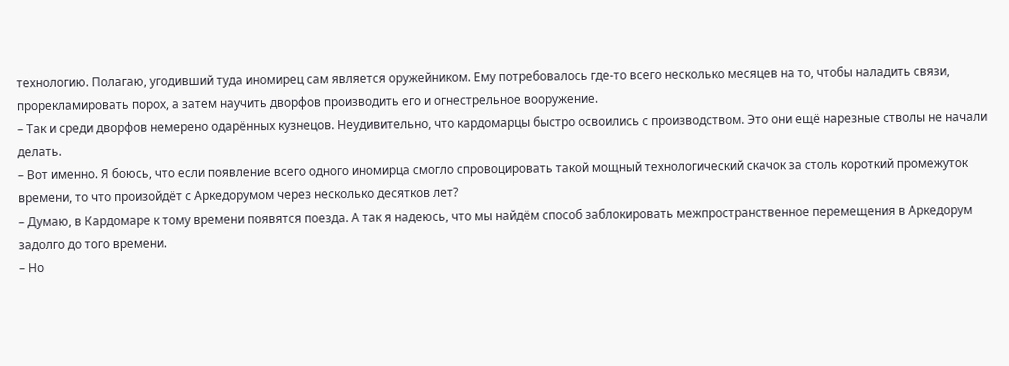технологию. Полагаю, угодивший туда иномирец сам является оружейником. Ему потребовалось где-то всего несколько месяцев на то, чтобы наладить связи, прорекламировать порох, а затем научить дворфов производить его и огнестрельное вооружение.
– Так и среди дворфов немерено одарённых кузнецов. Неудивительно, что кардомарцы быстро освоились с производством. Это они ещё нарезные стволы не начали делать.
– Вот именно. Я боюсь, что если появление всего одного иномирца смогло спровоцировать такой мощный технологический скачок за столь короткий промежуток времени, то что произойдёт с Аркедорумом через несколько десятков лет?
– Думаю, в Кардомаре к тому времени появятся поезда. А так я надеюсь, что мы найдём способ заблокировать межпространственное перемещения в Аркедорум задолго до того времени.
– Но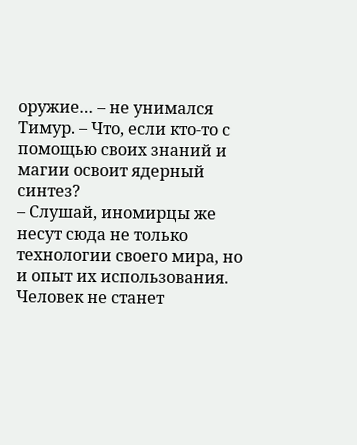оружие… – не унимался Тимур. – Что, если кто-то с помощью своих знаний и магии освоит ядерный синтез?
– Слушай, иномирцы же несут сюда не только технологии своего мира, но и опыт их использования. Человек не станет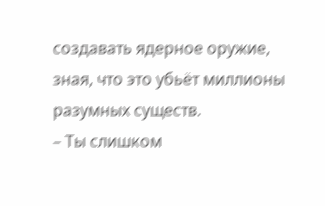создавать ядерное оружие, зная, что это убьёт миллионы разумных существ.
– Ты слишком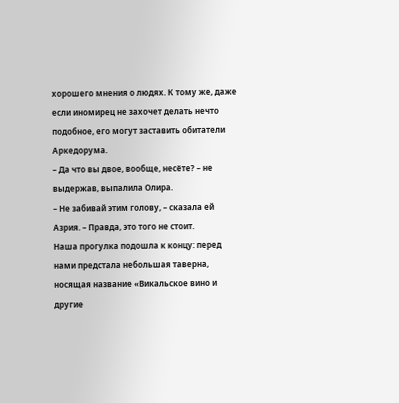хорошего мнения о людях. К тому же, даже если иномирец не захочет делать нечто подобное, его могут заставить обитатели Аркедорума.
– Да что вы двое, вообще, несёте? – не выдержав, выпалила Олира.
– Не забивай этим голову, – сказала ей Азрия. – Правда, это того не стоит.
Наша прогулка подошла к концу: перед нами предстала небольшая таверна, носящая название «Викальское вино и другие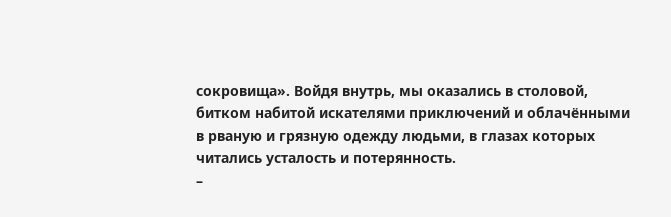сокровища». Войдя внутрь, мы оказались в столовой, битком набитой искателями приключений и облачёнными в рваную и грязную одежду людьми, в глазах которых читались усталость и потерянность.
–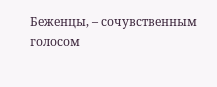Беженцы, – сочувственным голосом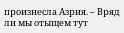произнесла Азрия. – Вряд ли мы отыщем тут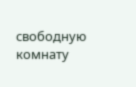свободную комнату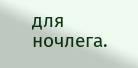для ночлега.